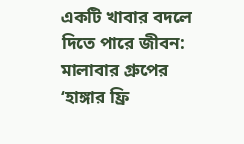একটি খাবার বদলে দিতে পারে জীবন: মালাবার গ্রুপের ‘হাঙ্গার ফ্রি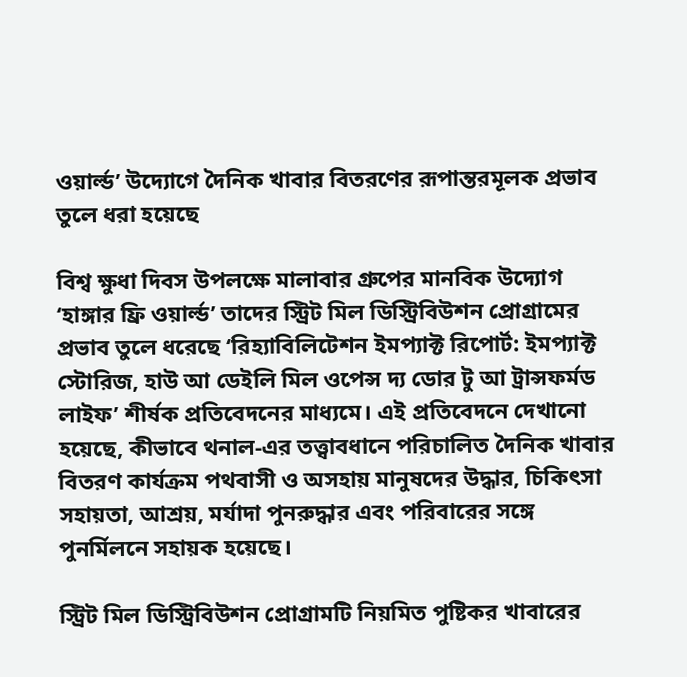ওয়ার্ল্ড’ উদ্যোগে দৈনিক খাবার বিতরণের রূপান্তরমূলক প্রভাব তুলে ধরা হয়েছে

বিশ্ব ক্ষুধা দিবস উপলক্ষে মালাবার গ্রুপের মানবিক উদ্যোগ ‘হাঙ্গার ফ্রি ওয়ার্ল্ড’ তাদের স্ট্রিট মিল ডিস্ট্রিবিউশন প্রোগ্রামের প্রভাব তুলে ধরেছে ‘রিহ্যাবিলিটেশন ইমপ্যাক্ট রিপোর্ট: ইমপ্যাক্ট স্টোরিজ, হাউ আ ডেইলি মিল ওপেন্স দ্য ডোর টু আ ট্রান্সফর্মড লাইফ’ শীর্ষক প্রতিবেদনের মাধ্যমে। এই প্রতিবেদনে দেখানো হয়েছে, কীভাবে থনাল-এর তত্ত্বাবধানে পরিচালিত দৈনিক খাবার বিতরণ কার্যক্রম পথবাসী ও অসহায় মানুষদের উদ্ধার, চিকিৎসা সহায়তা, আশ্রয়, মর্যাদা পুনরুদ্ধার এবং পরিবারের সঙ্গে পুনর্মিলনে সহায়ক হয়েছে।

স্ট্রিট মিল ডিস্ট্রিবিউশন প্রোগ্রামটি নিয়মিত পুষ্টিকর খাবারের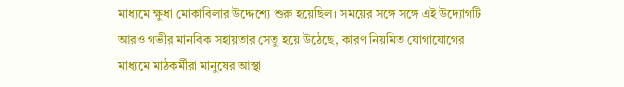মাধ্যমে ক্ষুধা মোকাবিলার উদ্দেশ্যে শুরু হয়েছিল। সময়ের সঙ্গে সঙ্গে এই উদ্যোগটি আরও গভীর মানবিক সহায়তার সেতু হয়ে উঠেছে, কারণ নিয়মিত যোগাযোগের মাধ্যমে মাঠকর্মীরা মানুষের আস্থা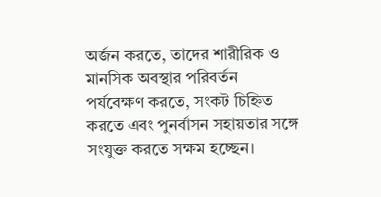অর্জন করতে, তাদের শারীরিক ও মানসিক অবস্থার পরিবর্তন পর্যবেক্ষণ করতে, সংকট চিহ্নিত করতে এবং পুনর্বাসন সহায়তার সঙ্গে সংযুক্ত করতে সক্ষম হচ্ছেন।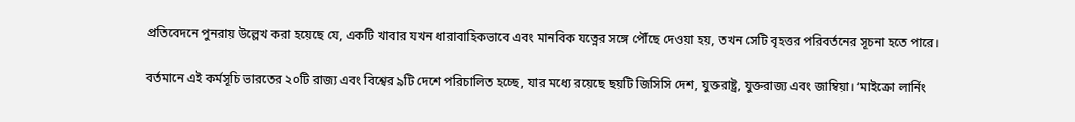প্রতিবেদনে পুনরায় উল্লেখ করা হয়েছে যে, একটি খাবার যখন ধারাবাহিকভাবে এবং মানবিক যত্নের সঙ্গে পৌঁছে দেওয়া হয়, তখন সেটি বৃহত্তর পরিবর্তনের সূচনা হতে পারে।

বর্তমানে এই কর্মসূচি ভারতের ২০টি রাজ্য এবং বিশ্বের ৯টি দেশে পরিচালিত হচ্ছে, যার মধ্যে রয়েছে ছয়টি জিসিসি দেশ, যুক্তরাষ্ট্র, যুক্তরাজ্য এবং জাম্বিয়া। ‘মাইক্রো লার্নিং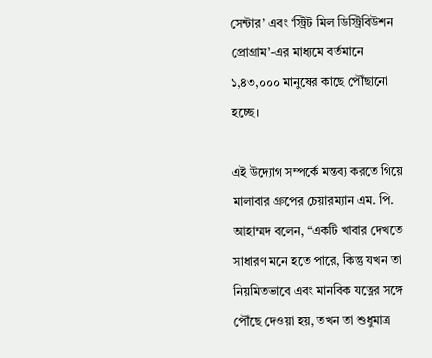সেন্টার’ এবং ‘স্ট্রিট মিল ডিস্ট্রিবিউশন প্রোগ্রাম’-এর মাধ্যমে বর্তমানে ১,৪৩,০০০ মানুষের কাছে পৌঁছানো হচ্ছে।

এই উদ্যোগ সম্পর্কে মন্তব্য করতে গিয়ে মালাবার গ্রুপের চেয়ারম্যান এম. পি. আহাম্মদ বলেন, “একটি খাবার দেখতে সাধারণ মনে হতে পারে, কিন্তু যখন তা নিয়মিতভাবে এবং মানবিক যত্নের সঙ্গে পৌঁছে দেওয়া হয়, তখন তা শুধুমাত্র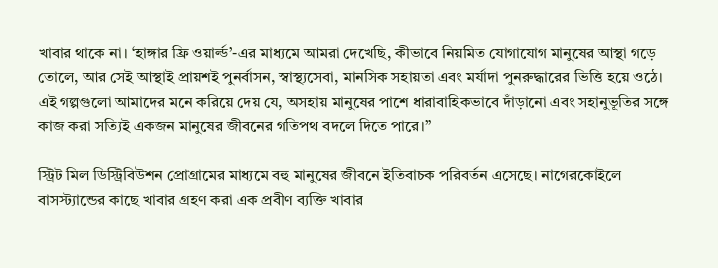খাবার থাকে না। ‘হাঙ্গার ফ্রি ওয়ার্ল্ড’-এর মাধ্যমে আমরা দেখেছি, কীভাবে নিয়মিত যোগাযোগ মানুষের আস্থা গড়ে তোলে, আর সেই আস্থাই প্রায়শই পুনর্বাসন, স্বাস্থ্যসেবা, মানসিক সহায়তা এবং মর্যাদা পুনরুদ্ধারের ভিত্তি হয়ে ওঠে। এই গল্পগুলো আমাদের মনে করিয়ে দেয় যে, অসহায় মানুষের পাশে ধারাবাহিকভাবে দাঁড়ানো এবং সহানুভূতির সঙ্গে কাজ করা সত্যিই একজন মানুষের জীবনের গতিপথ বদলে দিতে পারে।”

স্ট্রিট মিল ডিস্ট্রিবিউশন প্রোগ্রামের মাধ্যমে বহু মানুষের জীবনে ইতিবাচক পরিবর্তন এসেছে। নাগেরকোইলে বাসস্ট্যান্ডের কাছে খাবার গ্রহণ করা এক প্রবীণ ব্যক্তি খাবার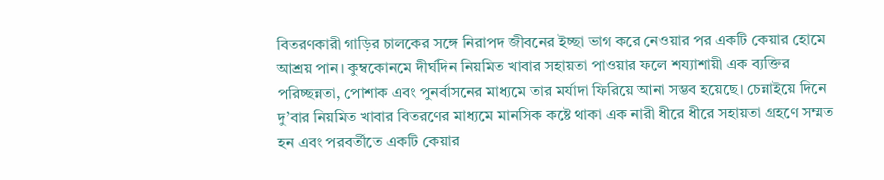বিতরণকারী গাড়ির চালকের সঙ্গে নিরাপদ জীবনের ইচ্ছা ভাগ করে নেওয়ার পর একটি কেয়ার হোমে আশ্রয় পান। কুম্বকোনমে দীর্ঘদিন নিয়মিত খাবার সহায়তা পাওয়ার ফলে শয্যাশায়ী এক ব্যক্তির পরিচ্ছন্নতা, পোশাক এবং পুনর্বাসনের মাধ্যমে তার মর্যাদা ফিরিয়ে আনা সম্ভব হয়েছে। চেন্নাইয়ে দিনে দু’বার নিয়মিত খাবার বিতরণের মাধ্যমে মানসিক কষ্টে থাকা এক নারী ধীরে ধীরে সহায়তা গ্রহণে সম্মত হন এবং পরবর্তীতে একটি কেয়ার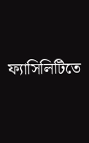ফ্যাসিলিটিতে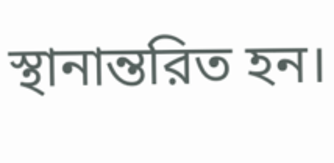স্থানান্তরিত হন।